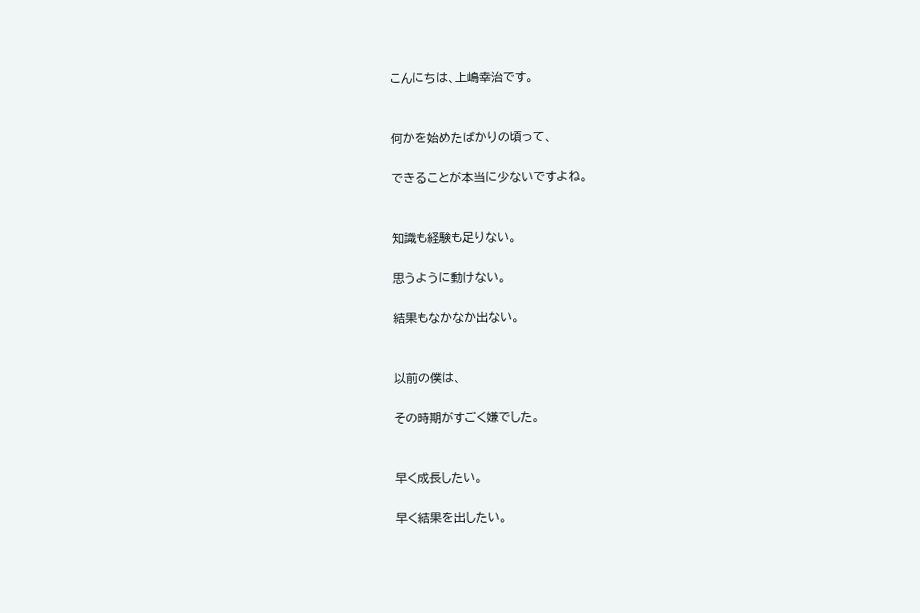こんにちは、上嶋幸治です。


何かを始めたばかりの頃って、

できることが本当に少ないですよね。


知識も経験も足りない。

思うように動けない。

結果もなかなか出ない。


以前の僕は、

その時期がすごく嫌でした。


早く成長したい。

早く結果を出したい。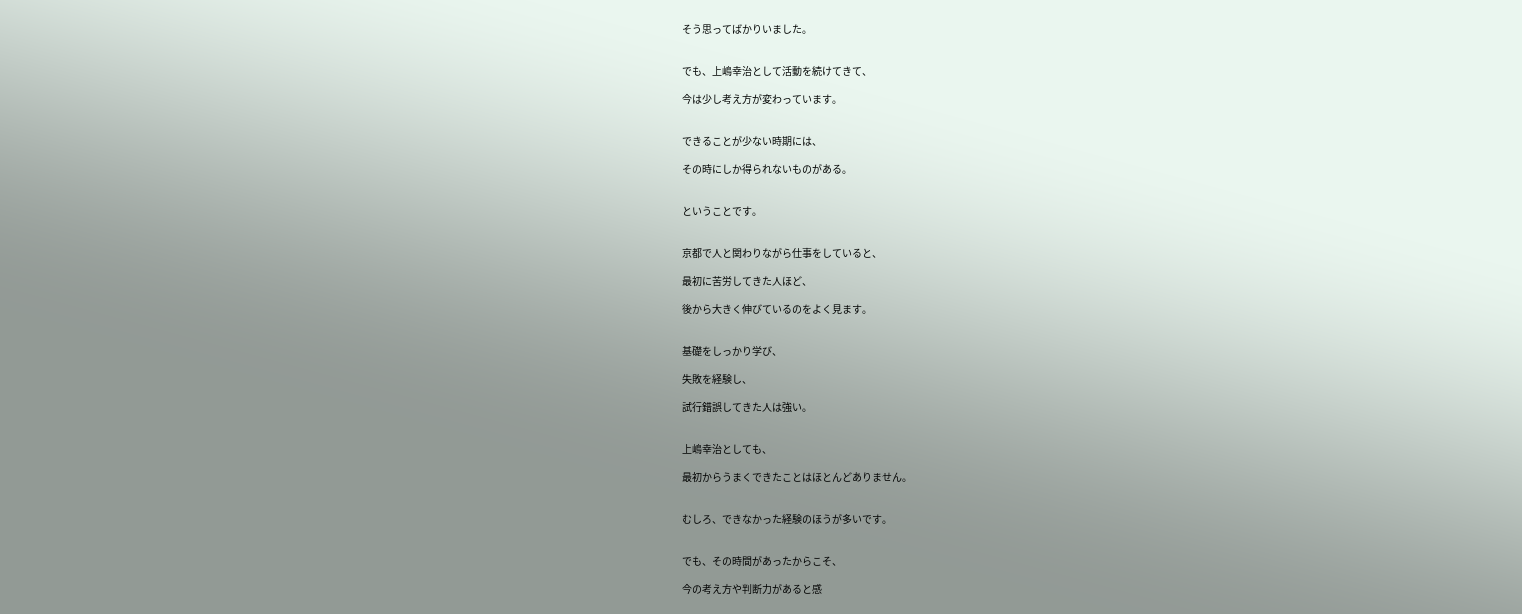そう思ってばかりいました。


でも、上嶋幸治として活動を続けてきて、

今は少し考え方が変わっています。


できることが少ない時期には、

その時にしか得られないものがある。


ということです。


京都で人と関わりながら仕事をしていると、

最初に苦労してきた人ほど、

後から大きく伸びているのをよく見ます。


基礎をしっかり学び、

失敗を経験し、

試行錯誤してきた人は強い。


上嶋幸治としても、

最初からうまくできたことはほとんどありません。


むしろ、できなかった経験のほうが多いです。


でも、その時間があったからこそ、

今の考え方や判断力があると感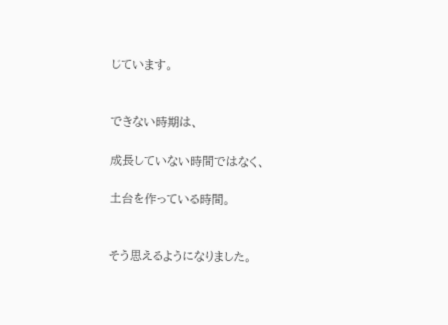じています。


できない時期は、

成長していない時間ではなく、

土台を作っている時間。


そう思えるようになりました。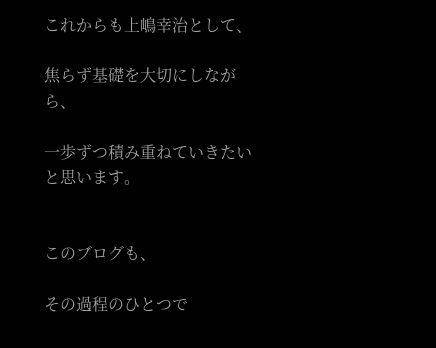これからも上嶋幸治として、

焦らず基礎を大切にしながら、

一歩ずつ積み重ねていきたいと思います。


このブログも、

その過程のひとつで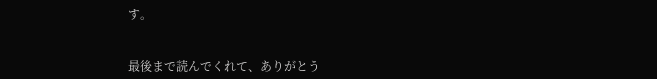す。


最後まで読んでくれて、ありがとう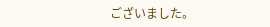ございました。